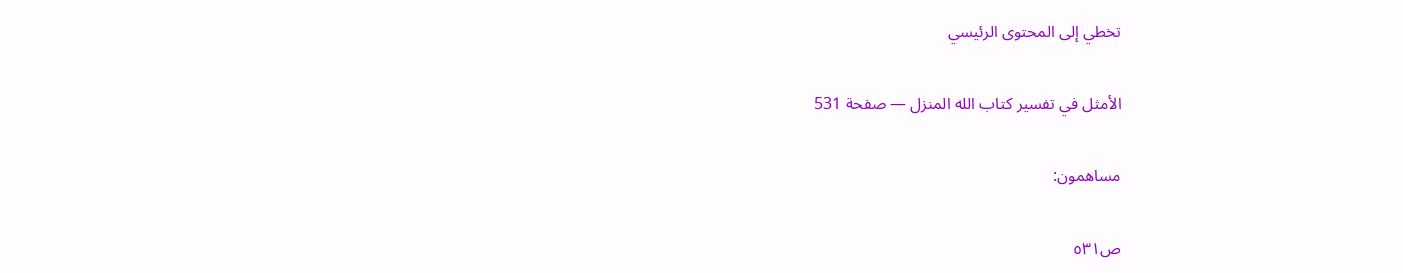تخطي إلى المحتوى الرئيسي

الأمثل في تفسير كتاب الله المنزل — صفحة 531

مساهمون:

ص٥٣١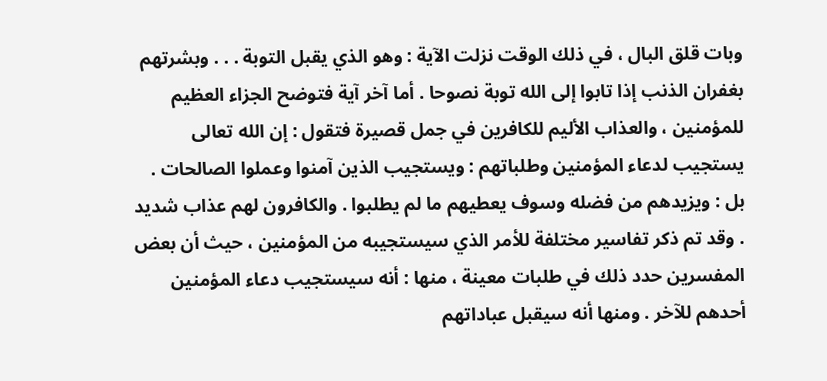وبات قلق البال ، في ذلك الوقت نزلت الآية : وهو الذي يقبل التوبة . . . وبشرتهم بغفران الذنب إذا تابوا إلى الله توبة نصوحا . أما آخر آية فتوضح الجزاء العظيم للمؤمنين ، والعذاب الأليم للكافرين في جمل قصيرة فتقول : إن الله تعالى يستجيب لدعاء المؤمنين وطلباتهم : ويستجيب الذين آمنوا وعملوا الصالحات . بل : ويزيدهم من فضله وسوف يعطيهم ما لم يطلبوا . والكافرون لهم عذاب شديد . وقد تم ذكر تفاسير مختلفة للأمر الذي سيستجيبه من المؤمنين ، حيث أن بعض المفسرين حدد ذلك في طلبات معينة ، منها : أنه سيستجيب دعاء المؤمنين أحدهم للآخر . ومنها أنه سيقبل عباداتهم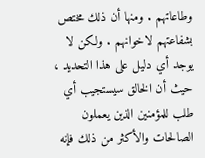وطاعاتهم . ومنها أن ذلك مختص بشفاعتهم لاخوانهم . ولكن لا يوجد أي دليل على هذا التحديد ، حيث أن الخالق سيستجيب أي طلب للمؤمنين الذين يعملون الصالحات والأكثر من ذلك فإنه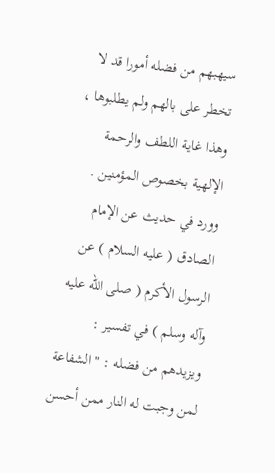سيهبهم من فضله أمورا قد لا تخطر على بالهم ولم يطلبوها ، وهذا غاية اللطف والرحمة الإلهية بخصوص المؤمنين . وورد في حديث عن الإمام الصادق ( عليه السلام ) عن الرسول الأكرم ( صلى الله عليه وآله وسلم ) في تفسير : ويزيدهم من فضله : " الشفاعة لمن وجبت له النار ممن أحسن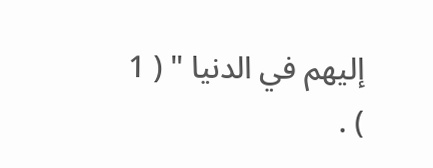إليهم في الدنيا " ( 1 ) .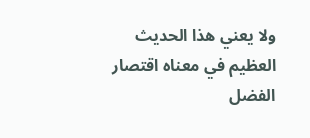ولا يعني هذا الحديث العظيم في معناه اقتصار الفضل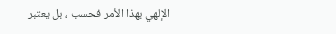الإلهي بهذا الأمر فحسب ، بل يعتبر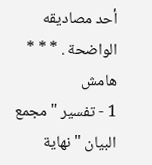أحد مصاديقه الواضحة . * * *
هامش
1 - تفسير " مجمع البيان " نهاية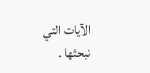الآيات التي نبحثها .